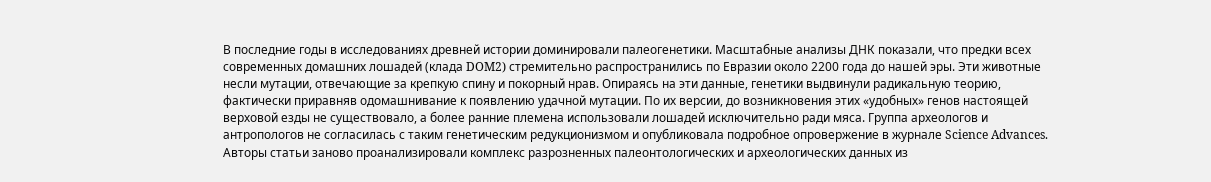В последние годы в исследованиях древней истории доминировали палеогенетики. Масштабные анализы ДНК показали, что предки всех современных домашних лошадей (клада DOM2) стремительно распространились по Евразии около 2200 года до нашей эры. Эти животные несли мутации, отвечающие за крепкую спину и покорный нрав. Опираясь на эти данные, генетики выдвинули радикальную теорию, фактически приравняв одомашнивание к появлению удачной мутации. По их версии, до возникновения этих «удобных» генов настоящей верховой езды не существовало, а более ранние племена использовали лошадей исключительно ради мяса. Группа археологов и антропологов не согласилась с таким генетическим редукционизмом и опубликовала подробное опровержение в журнале Science Advances.
Авторы статьи заново проанализировали комплекс разрозненных палеонтологических и археологических данных из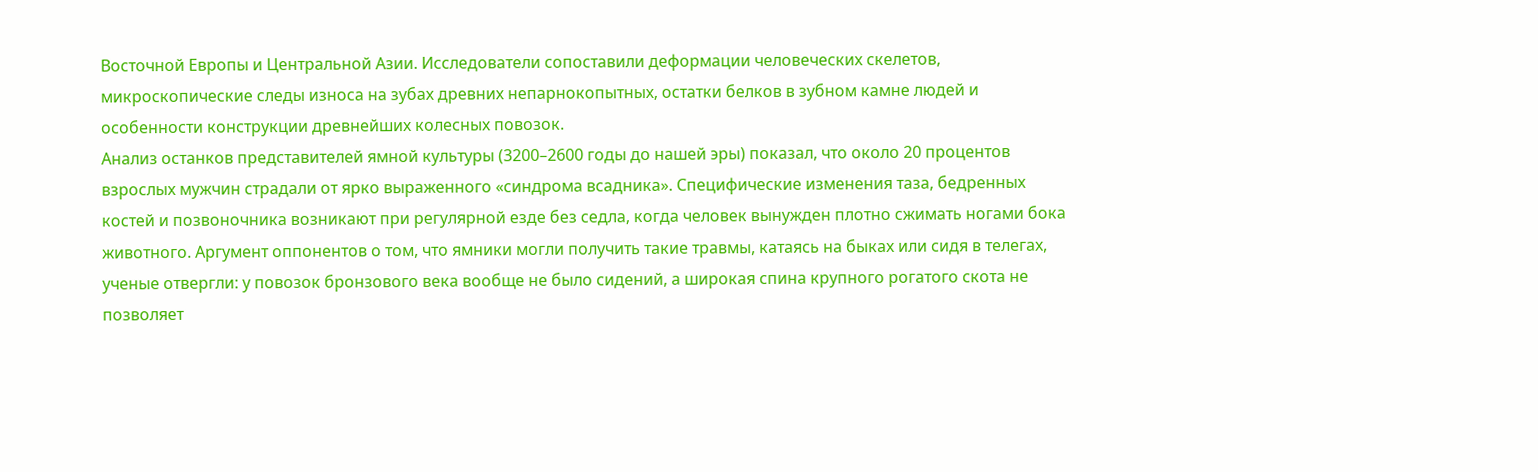Восточной Европы и Центральной Азии. Исследователи сопоставили деформации человеческих скелетов, микроскопические следы износа на зубах древних непарнокопытных, остатки белков в зубном камне людей и особенности конструкции древнейших колесных повозок.
Анализ останков представителей ямной культуры (3200–2600 годы до нашей эры) показал, что около 20 процентов взрослых мужчин страдали от ярко выраженного «синдрома всадника». Специфические изменения таза, бедренных костей и позвоночника возникают при регулярной езде без седла, когда человек вынужден плотно сжимать ногами бока животного. Аргумент оппонентов о том, что ямники могли получить такие травмы, катаясь на быках или сидя в телегах, ученые отвергли: у повозок бронзового века вообще не было сидений, а широкая спина крупного рогатого скота не позволяет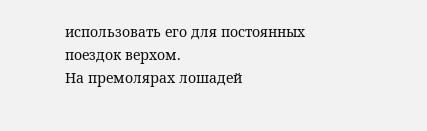использовать его для постоянных поездок верхом.
На премолярах лошадей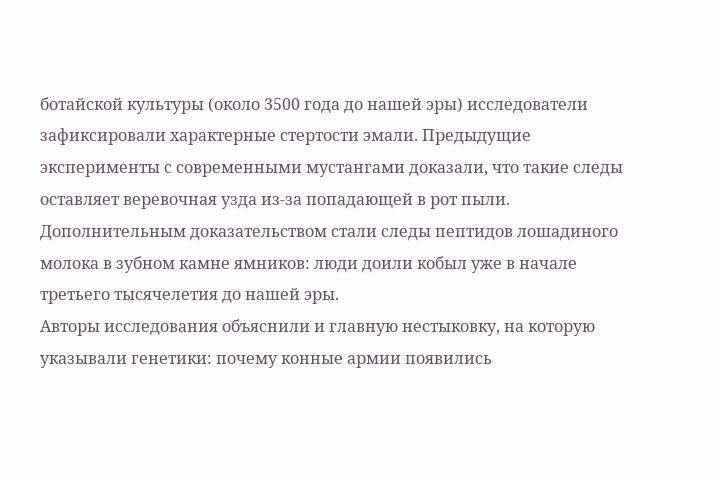ботайской культуры (около 3500 года до нашей эры) исследователи зафиксировали характерные стертости эмали. Предыдущие эксперименты с современными мустангами доказали, что такие следы оставляет веревочная узда из-за попадающей в рот пыли. Дополнительным доказательством стали следы пептидов лошадиного молока в зубном камне ямников: люди доили кобыл уже в начале третьего тысячелетия до нашей эры.
Авторы исследования объяснили и главную нестыковку, на которую указывали генетики: почему конные армии появились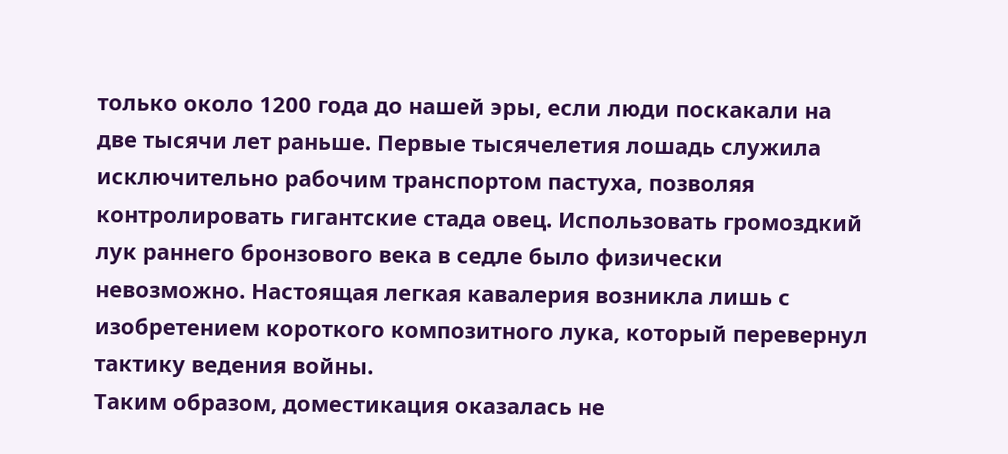только около 1200 года до нашей эры, если люди поскакали на две тысячи лет раньше. Первые тысячелетия лошадь служила исключительно рабочим транспортом пастуха, позволяя контролировать гигантские стада овец. Использовать громоздкий лук раннего бронзового века в седле было физически невозможно. Настоящая легкая кавалерия возникла лишь с изобретением короткого композитного лука, который перевернул тактику ведения войны.
Таким образом, доместикация оказалась не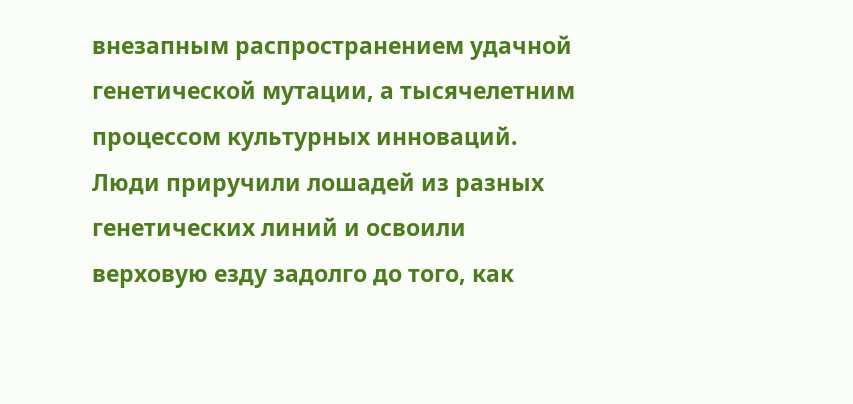внезапным распространением удачной генетической мутации, а тысячелетним процессом культурных инноваций. Люди приручили лошадей из разных генетических линий и освоили верховую езду задолго до того, как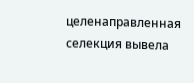целенаправленная селекция вывела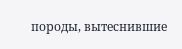породы, вытеснившие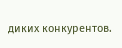диких конкурентов.